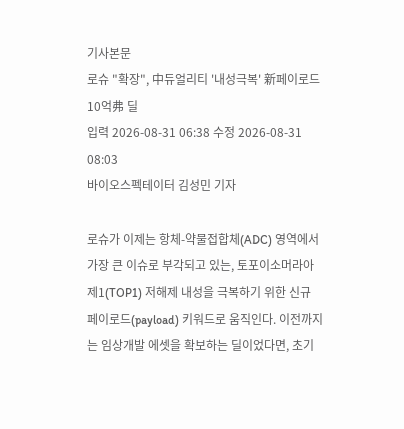기사본문
로슈 "확장", 中듀얼리티 '내성극복' 新페이로드 10억弗 딜
입력 2026-08-31 06:38 수정 2026-08-31 08:03
바이오스펙테이터 김성민 기자

로슈가 이제는 항체-약물접합체(ADC) 영역에서 가장 큰 이슈로 부각되고 있는, 토포이소머라아제1(TOP1) 저해제 내성을 극복하기 위한 신규 페이로드(payload) 키워드로 움직인다. 이전까지는 임상개발 에셋을 확보하는 딜이었다면, 초기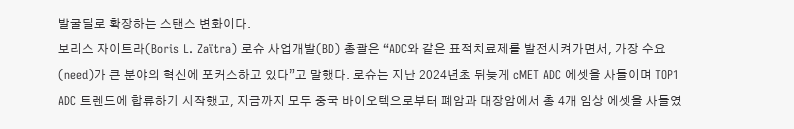발굴딜로 확장하는 스탠스 변화이다.
보리스 자이트라(Boris L. Zaïtra) 로슈 사업개발(BD) 총괄은 “ADC와 같은 표적치료제를 발전시켜가면서, 가장 수요(need)가 큰 분야의 혁신에 포커스하고 있다”고 말했다. 로슈는 지난 2024년초 뒤늦게 cMET ADC 에셋을 사들이며 TOP1 ADC 트렌드에 합류하기 시작했고, 지금까지 모두 중국 바이오텍으로부터 폐암과 대장암에서 총 4개 임상 에셋을 사들였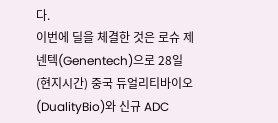다.
이번에 딜을 체결한 것은 로슈 제넨텍(Genentech)으로 28일(현지시간) 중국 듀얼리티바이오(DualityBio)와 신규 ADC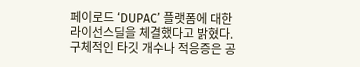페이로드 ‘DUPAC’ 플랫폼에 대한 라이선스딜을 체결했다고 밝혔다. 구체적인 타깃 개수나 적응증은 공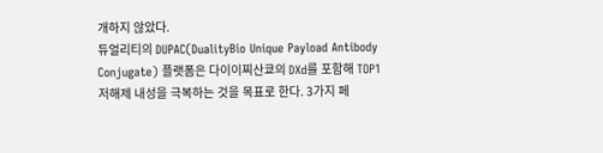개하지 않았다.
듀얼리티의 DUPAC(DualityBio Unique Payload Antibody Conjugate) 플랫폼은 다이이찌산쿄의 DXd를 포함해 TOP1 저해제 내성을 극복하는 것을 목표로 한다. 3가지 페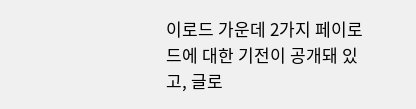이로드 가운데 2가지 페이로드에 대한 기전이 공개돼 있고, 글로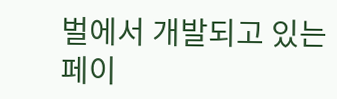벌에서 개발되고 있는 페이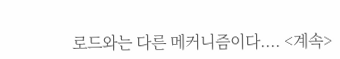로드와는 다른 메커니즘이다.... <계속>